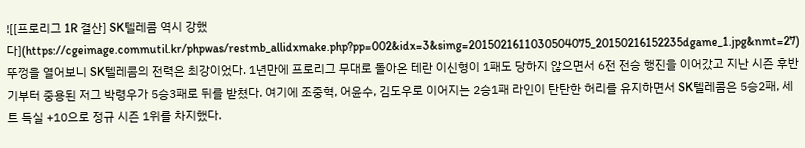![[프로리그 1R 결산] SK텔레콤 역시 강했다](https://cgeimage.commutil.kr/phpwas/restmb_allidxmake.php?pp=002&idx=3&simg=2015021611030504075_20150216152235dgame_1.jpg&nmt=27)
뚜껑을 열어보니 SK텔레콤의 전력은 최강이었다. 1년만에 프로리그 무대로 돌아온 테란 이신형이 1패도 당하지 않으면서 6전 전승 행진을 이어갔고 지난 시즌 후반기부터 중용된 저그 박령우가 5승3패로 뒤를 받쳤다. 여기에 조중혁, 어윤수, 김도우로 이어지는 2승1패 라인이 탄탄한 허리를 유지하면서 SK텔레콤은 5승2패, 세트 득실 +10으로 정규 시즌 1위를 차지했다.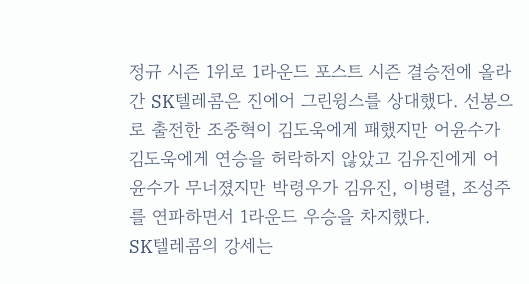정규 시즌 1위로 1라운드 포스트 시즌 결승전에 올라간 SK텔레콤은 진에어 그린윙스를 상대했다. 선봉으로 출전한 조중혁이 김도욱에게 패했지만 어윤수가 김도욱에게 연승을 허락하지 않았고 김유진에게 어윤수가 무너졌지만 박령우가 김유진, 이병렬, 조성주를 연파하면서 1라운드 우승을 차지했다.
SK텔레콤의 강세는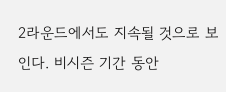2라운드에서도 지속될 것으로 보인다. 비시즌 기간 동안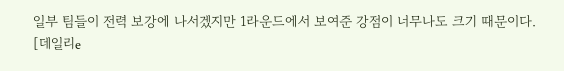일부 팀들이 전력 보강에 나서겠지만 1라운드에서 보여준 강점이 너무나도 크기 때문이다.
[데일리e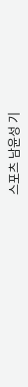스포츠 남윤성 기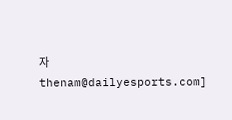자 thenam@dailyesports.com]